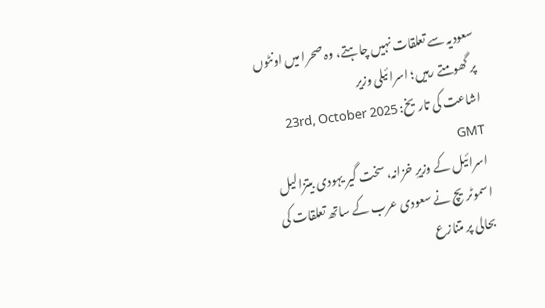سعودیہ سے تعلقات نہیں چاہتے، وہ صحرا میں اونٹوں پر گھومتے رہیں؛ اسرائیلی وزیر
اشاعت کی تاریخ: 23rd, October 2025 GMT
اسرائیل کے وزیرِ خزانہ، سخت گیر یہودی بیتزالیل اسموٹریچ نے سعودی عرب کے ساتھ تعلقات کی بحالی پر متنازع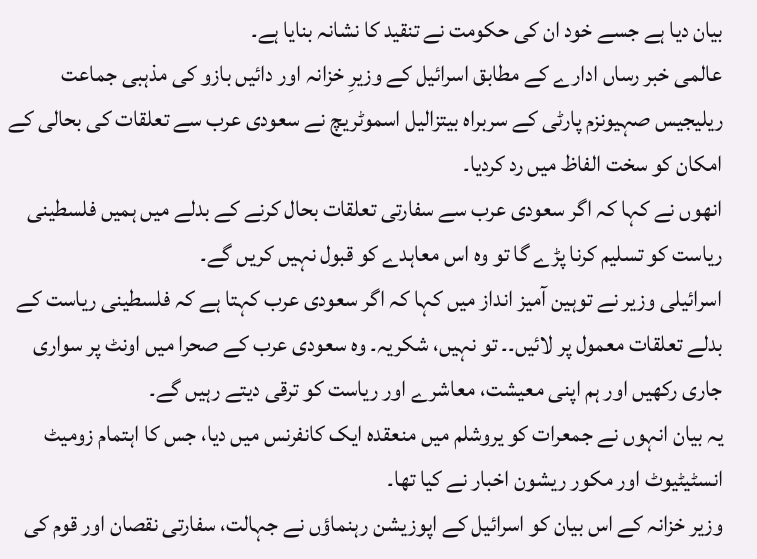بیان دیا ہے جسے خود ان کی حکومت نے تنقید کا نشانہ بنایا ہے۔
عالمی خبر رساں ادارے کے مطابق اسرائیل کے وزیرِ خزانہ اور دائیں بازو کی مذہبی جماعت ریلیجیس صہیونزم پارٹی کے سربراہ بیتزالیل اسموٹریچ نے سعودی عرب سے تعلقات کی بحالی کے امکان کو سخت الفاظ میں رد کردیا۔
انھوں نے کہا کہ اگر سعودی عرب سے سفارتی تعلقات بحال کرنے کے بدلے میں ہمیں فلسطینی ریاست کو تسلیم کرنا پڑے گا تو وہ اس معاہدے کو قبول نہیں کریں گے۔
اسرائیلی وزیر نے توہین آمیز انداز میں کہا کہ اگر سعودی عرب کہتا ہے کہ فلسطینی ریاست کے بدلے تعلقات معمول پر لائیں۔۔ تو نہیں، شکریہ۔ وہ سعودی عرب کے صحرا میں اونٹ پر سواری جاری رکھیں اور ہم اپنی معیشت، معاشرے اور ریاست کو ترقی دیتے رہیں گے۔
یہ بیان انہوں نے جمعرات کو یروشلم میں منعقدہ ایک کانفرنس میں دیا، جس کا اہتمام زومیٹ انسٹیٹیوٹ اور مکور ریشون اخبار نے کیا تھا۔
وزیر خزانہ کے اس بیان کو اسرائیل کے اپوزیشن رہنماؤں نے جہالت، سفارتی نقصان اور قوم کی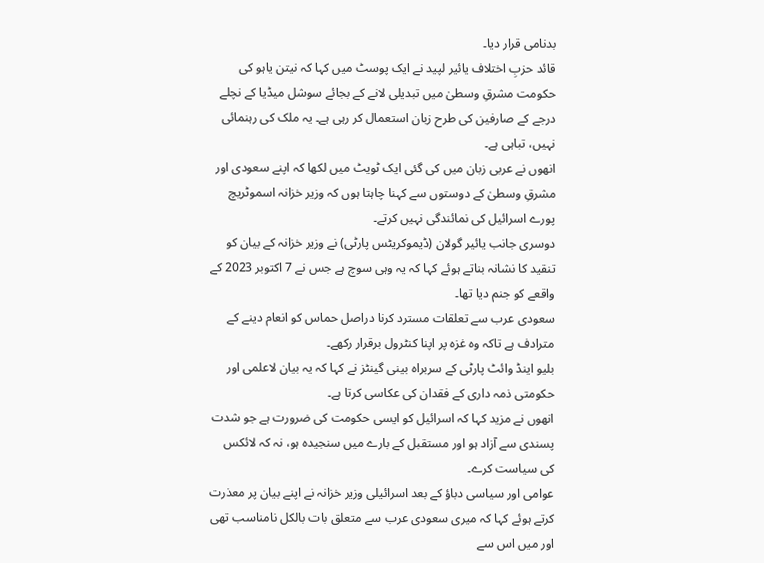بدنامی قرار دیا۔
قائد حزبِ اختلاف یائیر لپید نے ایک پوسٹ میں کہا کہ نیتن یاہو کی حکومت مشرقِ وسطیٰ میں تبدیلی لانے کے بجائے سوشل میڈیا کے نچلے درجے کے صارفین کی طرح زبان استعمال کر رہی ہے۔ یہ ملک کی رہنمائی نہیں، تباہی ہے۔
انھوں نے عربی زبان میں کی گئی ایک ٹویٹ میں لکھا کہ اپنے سعودی اور مشرقِ وسطیٰ کے دوستوں سے کہنا چاہتا ہوں کہ وزیر خزانہ اسموٹریچ پورے اسرائیل کی نمائندگی نہیں کرتے۔
دوسری جانب یائیر گولان (ڈیموکریٹس پارٹی) نے وزیر خزانہ کے بیان کو تنقید کا نشانہ بناتے ہوئے کہا کہ یہ وہی سوچ ہے جس نے 7 اکتوبر 2023 کے واقعے کو جنم دیا تھا۔
سعودی عرب سے تعلقات مسترد کرنا دراصل حماس کو انعام دینے کے مترادف ہے تاکہ وہ غزہ پر اپنا کنٹرول برقرار رکھے۔
بلیو اینڈ وائٹ پارٹی کے سربراہ بینی گینٹز نے کہا کہ یہ بیان لاعلمی اور حکومتی ذمہ داری کے فقدان کی عکاسی کرتا ہے۔
انھوں نے مزید کہا کہ اسرائیل کو ایسی حکومت کی ضرورت ہے جو شدت پسندی سے آزاد ہو اور مستقبل کے بارے میں سنجیدہ ہو، نہ کہ لائکس کی سیاست کرے۔
عوامی اور سیاسی دباؤ کے بعد اسرائیلی وزیر خزانہ نے اپنے بیان پر معذرت کرتے ہوئے کہا کہ میری سعودی عرب سے متعلق بات بالکل نامناسب تھی اور میں اس سے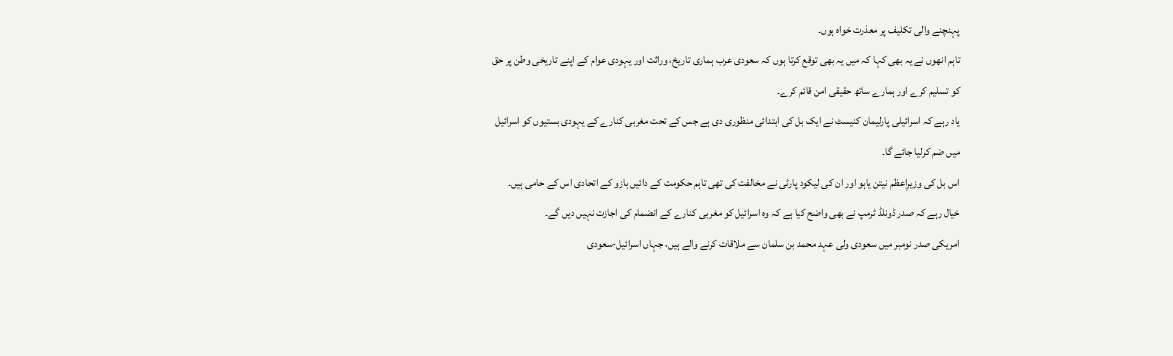پہنچنے والی تکلیف پر معذرت خواہ ہوں۔
تاہم انھوں نے یہ بھی کہا کہ میں یہ بھی توقع کرتا ہوں کہ سعودی عرب ہماری تاریخ، وراثت اور یہودی عوام کے اپنے تاریخی وطن پر حق کو تسلیم کرے اور ہمارے ساتھ حقیقی امن قائم کرے۔
یاد رہے کہ اسرائیلی پارلیمان کنیسٹ نے ایک بل کی ابتدائی منظوری دی ہے جس کے تحت مغربی کنارے کے یہودی بستیوں کو اسرائیل میں ضم کرلیا جائے گا۔
اس بل کی وزیرِاعظم نیتن یاہو اور ان کی لیکود پارٹی نے مخالفت کی تھی تاہم حکومت کے دائیں بازو کے اتحادی اس کے حامی ہیں۔
خیال رہے کہ صدر ڈونلڈ ٹرمپ نے بھی واضح کیا ہے کہ وہ اسرائیل کو مغربی کنارے کے انضمام کی اجازت نہیں دیں گے۔
امریکی صدر نومبر میں سعودی ولی عہد محمد بن سلمان سے ملاقات کرنے والے ہیں، جہاں اسرائیل-سعودی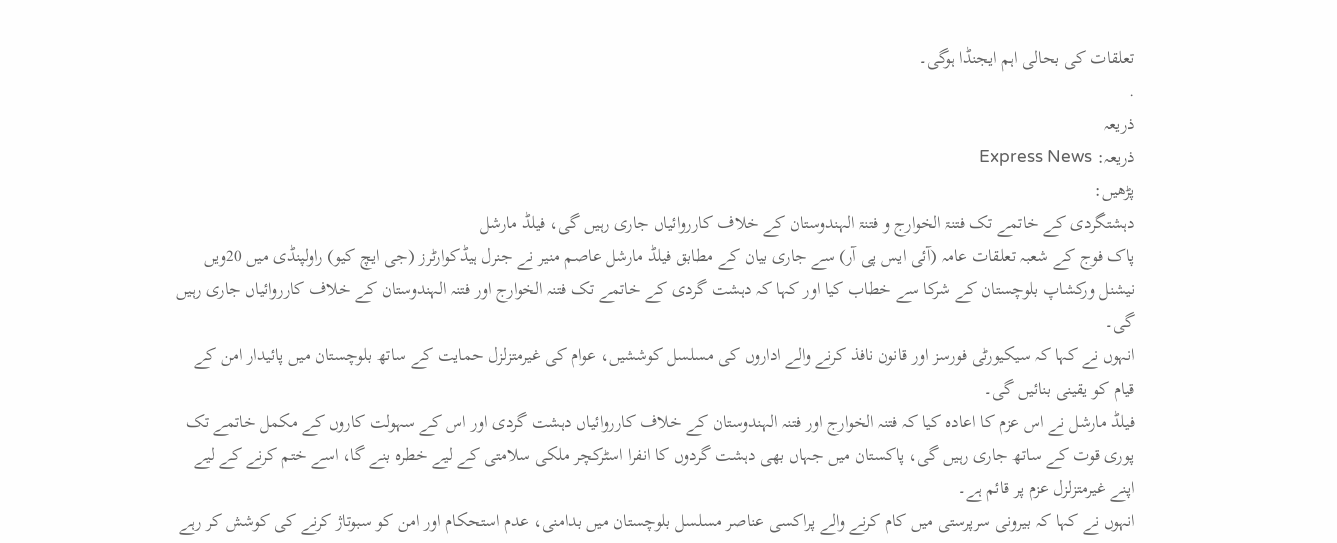تعلقات کی بحالی اہم ایجنڈا ہوگی۔
.
ذریعہ
ذریعہ: Express News
پڑھیں:
دہشتگردی کے خاتمے تک فتنۃ الخوارج و فتنۃ الہندوستان کے خلاف کارروائیاں جاری رہیں گی، فیلڈ مارشل
پاک فوج کے شعبہ تعلقات عامہ (آئی ایس پی آر) سے جاری بیان کے مطابق فیلڈ مارشل عاصم منیر نے جنرل ہیڈکوارٹرز (جی ایچ کیو) راولپنڈی میں 20ویں نیشنل ورکشاپ بلوچستان کے شرکا سے خطاب کیا اور کہا کہ دہشت گردی کے خاتمے تک فتنہ الخوارج اور فتنہ الہندوستان کے خلاف کارروائیاں جاری رہیں گی۔
انہوں نے کہا کہ سیکیورٹی فورسز اور قانون نافذ کرنے والے اداروں کی مسلسل کوششیں، عوام کی غیرمتزلزل حمایت کے ساتھ بلوچستان میں پائیدار امن کے قیام کو یقینی بنائیں گی۔
فیلڈ مارشل نے اس عزم کا اعادہ کیا کہ فتنہ الخوارج اور فتنہ الہندوستان کے خلاف کارروائیاں دہشت گردی اور اس کے سہولت کاروں کے مکمل خاتمے تک پوری قوت کے ساتھ جاری رہیں گی، پاکستان میں جہاں بھی دہشت گردوں کا انفرا اسٹرکچر ملکی سلامتی کے لیے خطرہ بنے گا، اسے ختم کرنے کے لیے اپنے غیرمتزلزل عزم پر قائم ہے۔
انہوں نے کہا کہ بیرونی سرپرستی میں کام کرنے والے پراکسی عناصر مسلسل بلوچستان میں بدامنی، عدم استحکام اور امن کو سبوتاژ کرنے کی کوشش کر رہے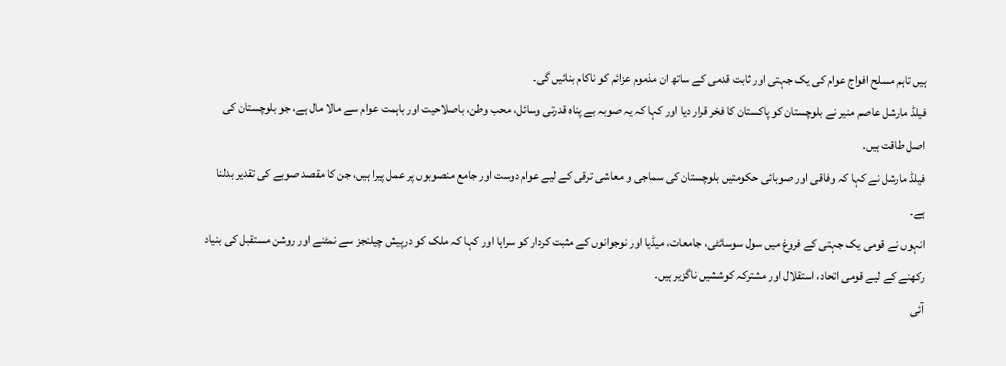ہیں تاہم مسلح افواج عوام کی یک جہتی اور ثابت قدمی کے ساتھ ان مذموم عزائم کو ناکام بنائیں گی۔
فیلڈ مارشل عاصم منیر نے بلوچستان کو پاکستان کا فخر قرار دیا اور کہا کہ یہ صوبہ بے پناہ قدرتی وسائل، محب وطن، باصلاحیت اور باہمت عوام سے مالا مال ہے، جو بلوچستان کی اصل طاقت ہیں۔
فیلڈ مارشل نے کہا کہ وفاقی اور صوبائی حکومتیں بلوچستان کی سماجی و معاشی ترقی کے لیے عوام دوست اور جامع منصوبوں پر عمل پیرا ہیں، جن کا مقصد صوبے کی تقدیر بدلنا ہے۔
انہوں نے قومی یک جہتی کے فروغ میں سول سوسائٹی، جامعات، میڈیا اور نوجوانوں کے مثبت کردار کو سراہا اور کہا کہ ملک کو درپیش چیلنجز سے نمٹنے اور روشن مستقبل کی بنیاد رکھنے کے لیے قومی اتحاد، استقلال اور مشترکہ کوششیں ناگزیر ہیں۔
آئی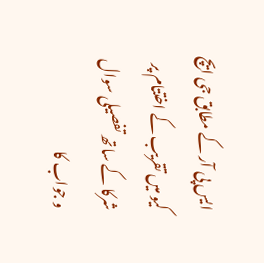ایس پی آر کے مطابق جی ایچ کیو میں تقریب کے اختتام پر شرکا کے ساتھ تفصیلی سوال و جواب کا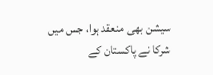سیشن بھی منعقد ہوا، جس میں شرکا نے پاکستان کے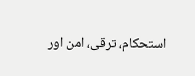استحکام، ترقی، امن اور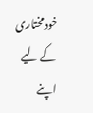خودمختاری کے لیے اپنے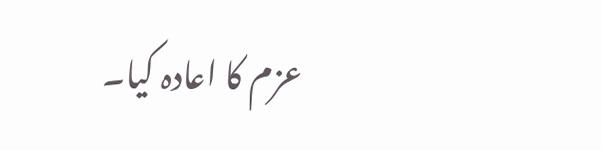عزم کا اعادہ کیا۔